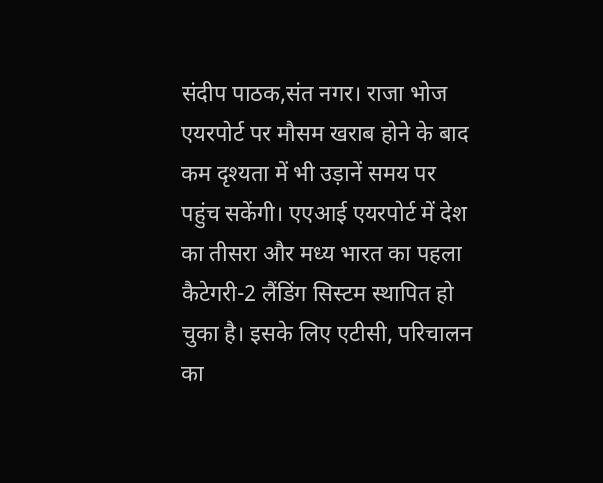संदीप पाठक,संत नगर। राजा भोज एयरपोर्ट पर मौसम खराब होने के बाद कम दृश्यता में भी उड़ानें समय पर पहुंच सकेंगी। एएआई एयरपोर्ट में देश का तीसरा और मध्य भारत का पहला कैटेगरी-2 लैंडिंग सिस्टम स्थापित हो चुका है। इसके लिए एटीसी, परिचालन का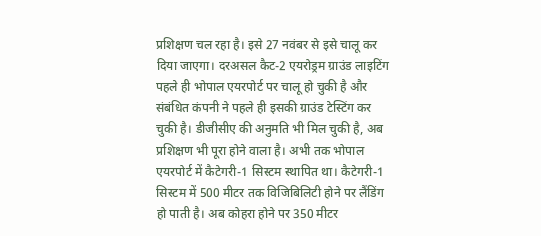प्रशिक्षण चल रहा है। इसे 27 नवंबर से इसे चालू कर दिया जाएगा। दरअसल कैट-2 एयरोड्रम ग्राउंड लाइटिंग पहले ही भोपाल एयरपोर्ट पर चालू हो चुकी है और संबंधित कंपनी ने पहले ही इसकी ग्राउंड टेस्टिंग कर चुकी है। डीजीसीए की अनुमति भी मिल चुकी है, अब प्रशिक्षण भी पूरा होने वाला है। अभी तक भोपाल एयरपोर्ट में कैटेगरी-1 सिस्टम स्थापित था। कैटेगरी-1 सिस्टम में 500 मीटर तक विजिबिलिटी होने पर लैंडिंग हो पाती है। अब कोहरा होने पर 350 मीटर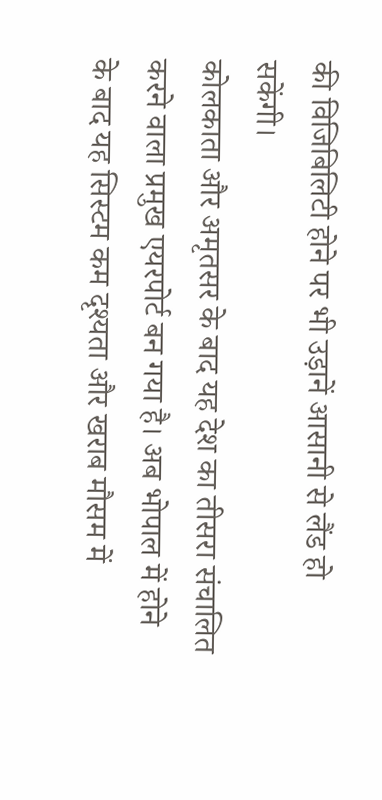की विजिबिलिटी होने पर भी उड़ानें आसानी से लैंड हो सकेंगी।
कोलकाता और अमृतसर के बाद यह देश का तीसरा संचालित करने वाला प्रमुख एयरपोर्ट बन गया है। अब भोपाल में होने के बाद यह सिस्टम कम दृश्यता और खराब मौसम में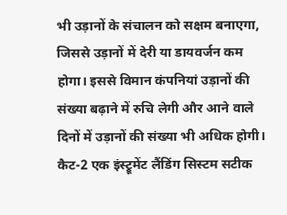भी उड़ानों के संचालन को सक्षम बनाएगा, जिससे उड़ानों में देरी या डायवर्जन कम होगा। इससे विमान कंपनियां उड़ानों की संख्या बढ़ाने में रुचि लेगी और आने वाले दिनों में उड़ानों की संख्या भी अधिक होगी।
कैट-2 एक इंस्ट्रूमेंट लैंडिंग सिस्टम सटीक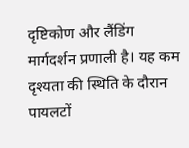दृष्टिकोण और लैंडिंग मार्गदर्शन प्रणाली है। यह कम दृश्यता की स्थिति के दौरान पायलटों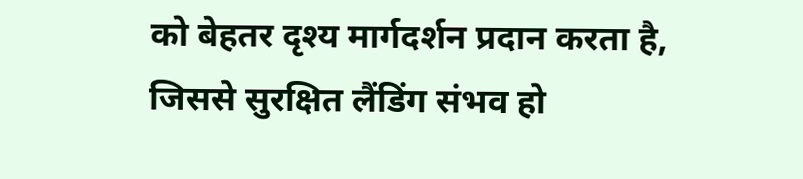को बेहतर दृश्य मार्गदर्शन प्रदान करता है, जिससे सुरक्षित लैंडिंग संभव हो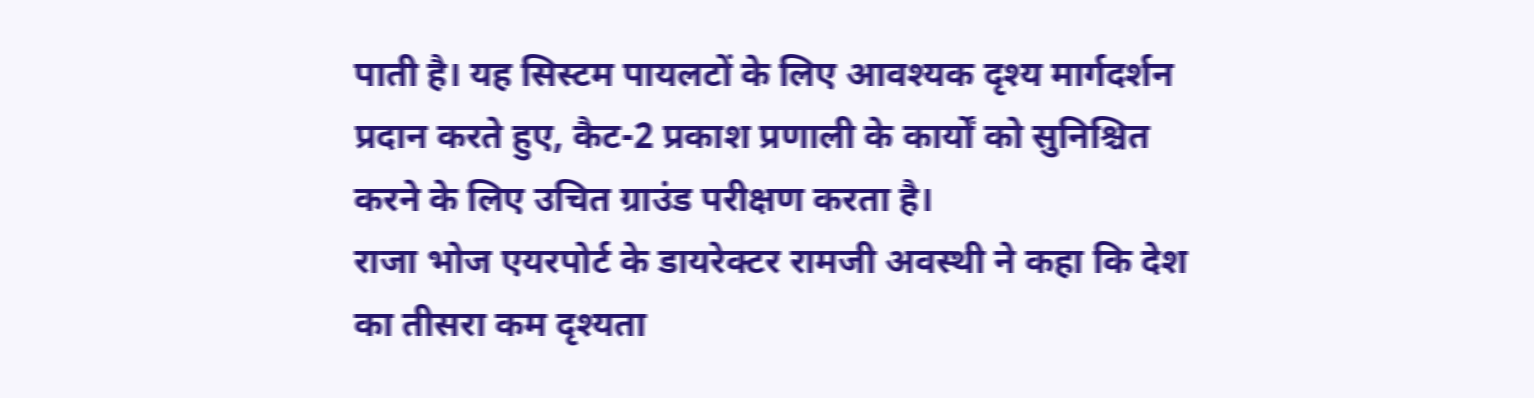पाती है। यह सिस्टम पायलटों के लिए आवश्यक दृश्य मार्गदर्शन प्रदान करते हुए, कैट-2 प्रकाश प्रणाली के कार्यों को सुनिश्चित करने के लिए उचित ग्राउंड परीक्षण करता है।
राजा भोज एयरपोर्ट के डायरेक्टर रामजी अवस्थी ने कहा कि देश का तीसरा कम दृश्यता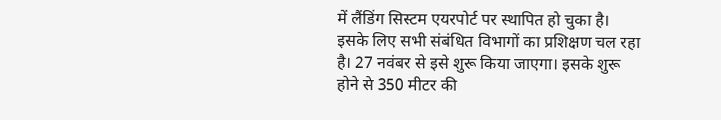में लैंडिंग सिस्टम एयरपोर्ट पर स्थापित हो चुका है। इसके लिए सभी संबंधित विभागों का प्रशिक्षण चल रहा है। 27 नवंबर से इसे शुरू किया जाएगा। इसके शुरू होने से 350 मीटर की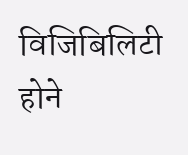विजिबिलिटी होने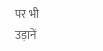पर भी उड़ानें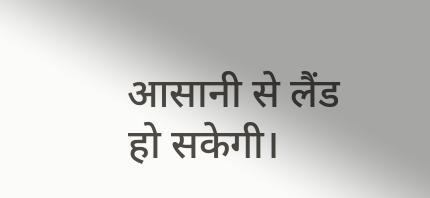आसानी से लैंड हो सकेगी।